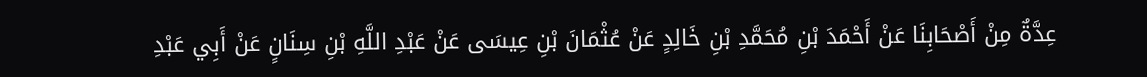عِدَّةٌ مِنْ أَصْحَابِنَا عَنْ أَحْمَدَ بْنِ مُحَمَّدِ بْنِ خَالِدٍ عَنْ عُثْمَانَ بْنِ عِيسَى عَنْ عَبْدِ اللَّهِ بْنِ سِنَانٍ عَنْ أَبِي عَبْدِ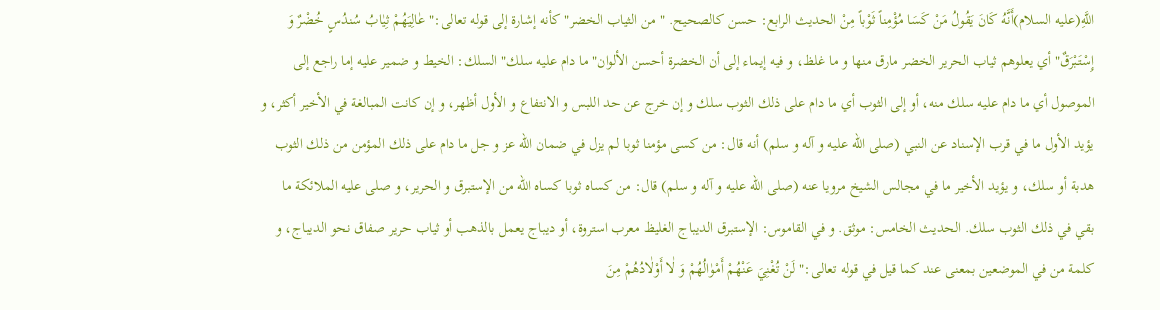اللَّهِ(عليه السلام)أَنَّهُ كَانَ يَقُولُ مَنْ كَسَا مُؤْمِناً ثَوْباً مِنْ الحديث الرابع: حسن كالصحيح. " من الثياب الخضر" كأنه إشارة إلى قوله تعالى:" عٰالِيَهُمْ ثِيٰابُ سُندُسٍ خُضْرٌ وَ إِسْتَبْرَقٌ" أي يعلوهم ثياب الحرير الخضر مارق منها و ما غلظ، و فيه إيماء إلى أن الخضرة أحسن الألوان" ما دام عليه سلك" السلك: الخيط و ضمير عليه إما راجع إلى الموصول أي ما دام عليه سلك منه، أو إلى الثوب أي ما دام على ذلك الثوب سلك و إن خرج عن حد اللبس و الانتفاع و الأول أظهر، و إن كانت المبالغة في الأخير أكثر، و يؤيد الأول ما في قرب الإسناد عن النبي (صلى الله عليه و آله و سلم) أنه قال: من كسى مؤمنا ثوبا لم يزل في ضمان الله عز و جل ما دام على ذلك المؤمن من ذلك الثوب هدبة أو سلك، و يؤيد الأخير ما في مجالس الشيخ مرويا عنه (صلى الله عليه و آله و سلم) قال: من كساه ثوبا كساه الله من الإستبرق و الحرير، و صلى عليه الملائكة ما بقي في ذلك الثوب سلك. الحديث الخامس: موثق. و في القاموس: الإستبرق الديباج الغليظ معرب استروة، أو ديباج يعمل بالذهب أو ثياب حرير صفاق نحو الديباج، و كلمة من في الموضعين بمعنى عند كما قيل في قوله تعالى:" لَنْ تُغْنِيَ عَنْهُمْ أَمْوٰالُهُمْ وَ لٰا أَوْلٰادُهُمْ مِنَ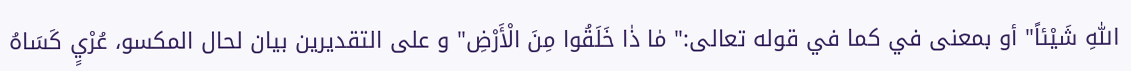اللّٰهِ شَيْئاً" أو بمعنى في كما في قوله تعالى:" مٰا ذٰا خَلَقُوا مِنَ الْأَرْضِ" و على التقديرين بيان لحال المكسو، عُرْيٍ كَسَاهُ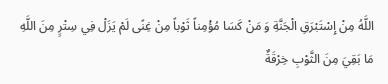اللَّهُ مِنْ إِسْتَبْرَقِ الْجَنَّةِ وَ مَنْ كَسَا مُؤْمِناً ثَوْباً مِنْ غِنًى لَمْ يَزَلْ فِي سِتْرٍ مِنَ اللَّهِ مَا بَقِيَ مِنَ الثَّوْبِ خِرْقَةٌ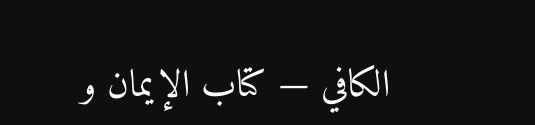الكافي — كتاب الإيمان و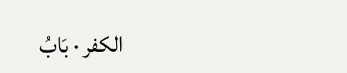الكفر · بَابُ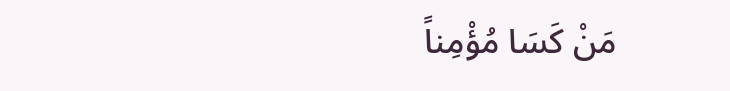مَنْ كَسَا مُؤْمِناً